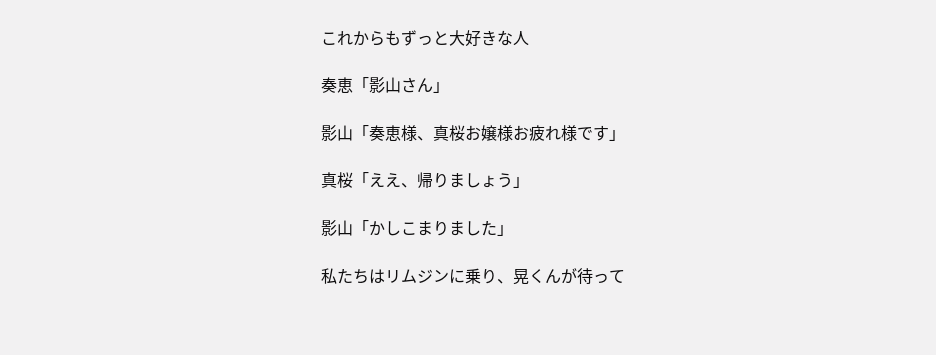これからもずっと大好きな人

奏恵「影山さん」

影山「奏恵様、真桜お嬢様お疲れ様です」

真桜「ええ、帰りましょう」

影山「かしこまりました」

私たちはリムジンに乗り、晃くんが待って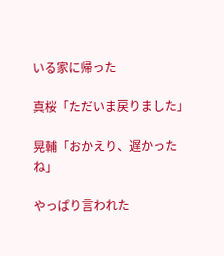いる家に帰った

真桜「ただいま戻りました」

晃輔「おかえり、遅かったね」

やっぱり言われた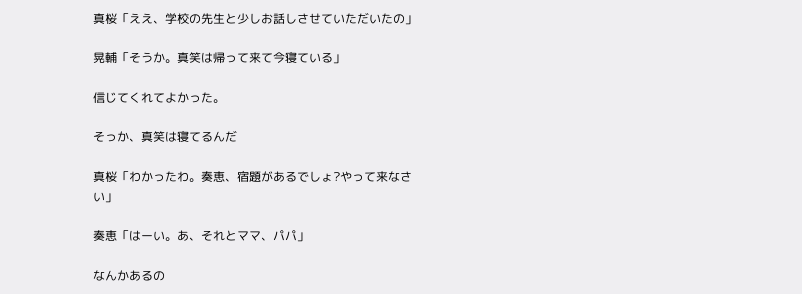真桜「ええ、学校の先生と少しお話しさせていただいたの」

晃輔「そうか。真笑は帰って来て今寝ている」

信じてくれてよかった。

そっか、真笑は寝てるんだ

真桜「わかったわ。奏恵、宿題があるでしょ?やって来なさい」

奏恵「はーい。あ、それとママ、パパ」

なんかあるの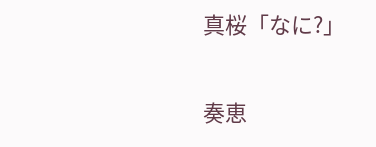真桜「なに?」

奏恵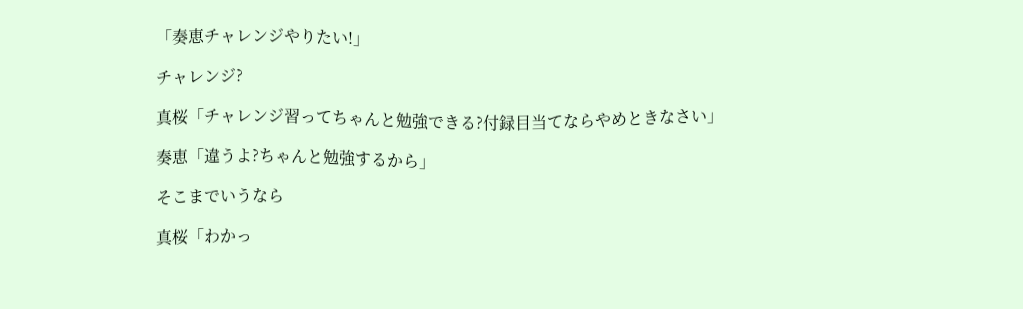「奏恵チャレンジやりたい!」

チャレンジ?

真桜「チャレンジ習ってちゃんと勉強できる?付録目当てならやめときなさい」

奏恵「違うよ?ちゃんと勉強するから」

そこまでいうなら

真桜「わかっ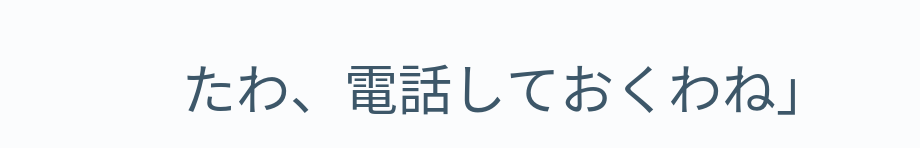たわ、電話しておくわね」